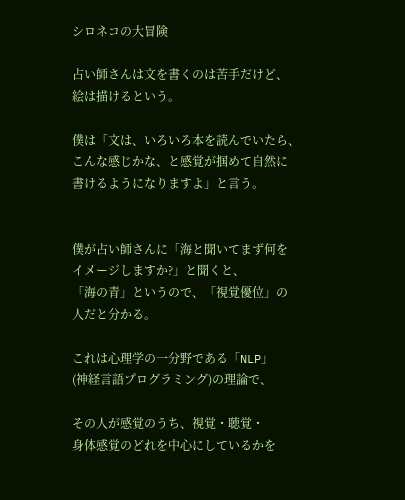シロネコの大冒険

占い師さんは文を書くのは苦手だけど、
絵は描けるという。

僕は「文は、いろいろ本を読んでいたら、
こんな感じかな、と感覚が掴めて自然に
書けるようになりますよ」と言う。


僕が占い師さんに「海と聞いてまず何を
イメージしますか?」と聞くと、
「海の青」というので、「視覚優位」の
人だと分かる。

これは心理学の一分野である「NLP」
(神経言語プログラミング)の理論で、

その人が感覚のうち、視覚・聴覚・
身体感覚のどれを中心にしているかを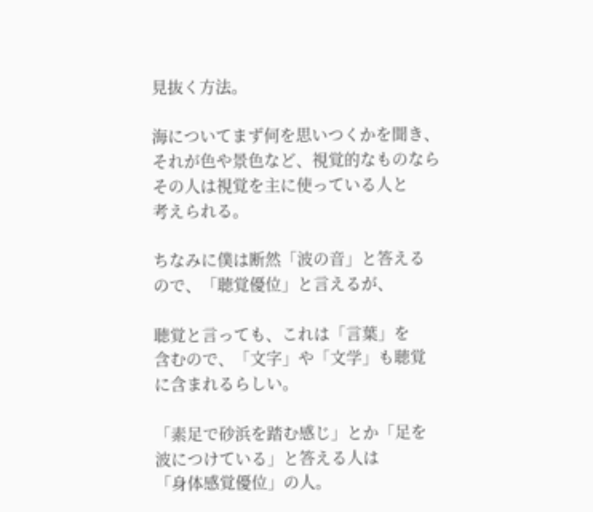見抜く方法。

海についてまず何を思いつくかを聞き、
それが色や景色など、視覚的なものなら
その人は視覚を主に使っている人と
考えられる。

ちなみに僕は断然「波の音」と答える
ので、「聴覚優位」と言えるが、

聴覚と言っても、これは「言葉」を
含むので、「文字」や「文学」も聴覚
に含まれるらしい。

「素足で砂浜を踏む感じ」とか「足を
波につけている」と答える人は
「身体感覚優位」の人。